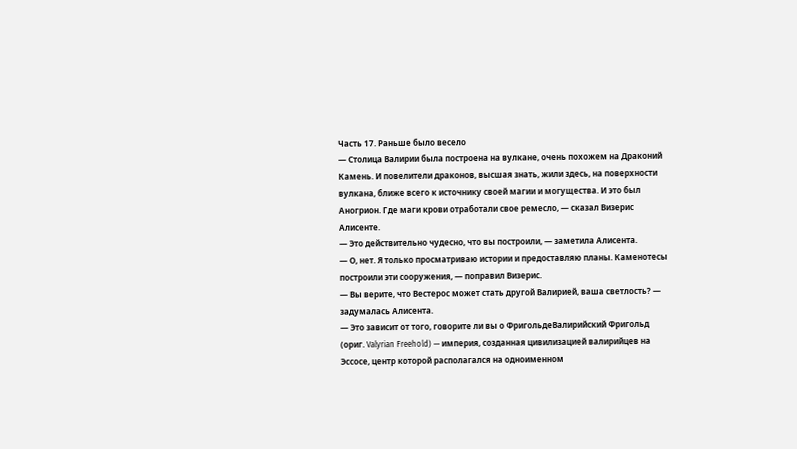Часть 17. Раньше было весело
— Столица Валирии была построена на вулкане, очень похожем на Драконий Камень. И повелители драконов, высшая знать, жили здесь, на поверхности вулкана, ближе всего к источнику своей магии и могущества. И это был Аногрион. Где маги крови отработали свое ремесло, — сказал Визерис Алисенте.
— Это действительно чудесно, что вы построили, — заметила Алисента.
— О, нет. Я только просматриваю истории и предоставляю планы. Каменотесы построили эти сооружения, — поправил Визерис.
— Вы верите, что Вестерос может стать другой Валирией, ваша светлость? — задумалась Алисента.
— Это зависит от того, говорите ли вы о ФригольдеВалирийский Фригольд (ориг. Valyrian Freehold) — империя, созданная цивилизацией валирийцев на Эссосе, центр которой располагался на одноименном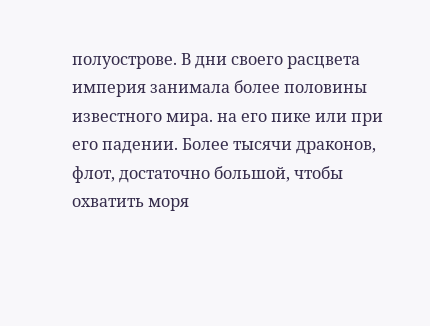полуострове. В дни своего расцвета империя занимала более половины известного мира. на его пике или при его падении. Более тысячи драконов, флот, достаточно большой, чтобы охватить моря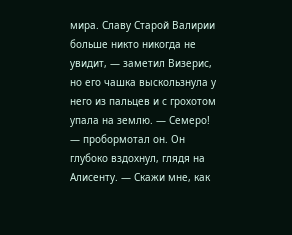мира. Славу Старой Валирии больше никто никогда не увидит, — заметил Визерис, но его чашка выскользнула у него из пальцев и с грохотом упала на землю. — Семеро! — пробормотал он. Он глубоко вздохнул, глядя на Алисенту. — Скажи мне, как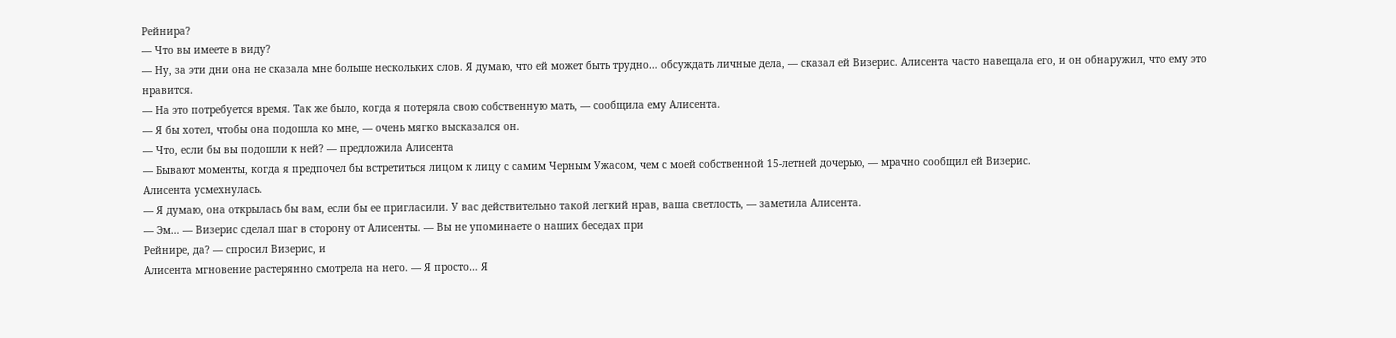Рейнира?
— Что вы имеете в виду?
— Ну, за эти дни она не сказала мне больше нескольких слов. Я думаю, что ей может быть трудно… обсуждать личные дела, — сказал ей Визерис. Алисента часто навещала его, и он обнаружил, что ему это нравится.
— На это потребуется время. Так же было, когда я потеряла свою собственную мать, — сообщила ему Алисента.
— Я бы хотел, чтобы она подошла ко мне, — очень мягко высказался он.
— Что, если бы вы подошли к ней? — предложила Алисента
— Бывают моменты, когда я предпочел бы встретиться лицом к лицу с самим Черным Ужасом, чем с моей собственной 15-летней дочерью, — мрачно сообщил ей Визерис.
Алисента усмехнулась.
— Я думаю, она открылась бы вам, если бы ее пригласили. У вас действительно такой легкий нрав, ваша светлость, — заметила Алисента.
— Эм… — Визерис сделал шаг в сторону от Алисенты. — Вы не упоминаете о наших беседах при
Рейнире, да? — спросил Визерис, и
Алисента мгновение растерянно смотрела на него. — Я просто… Я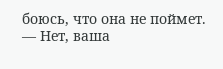боюсь, что она не поймет.
— Нет, ваша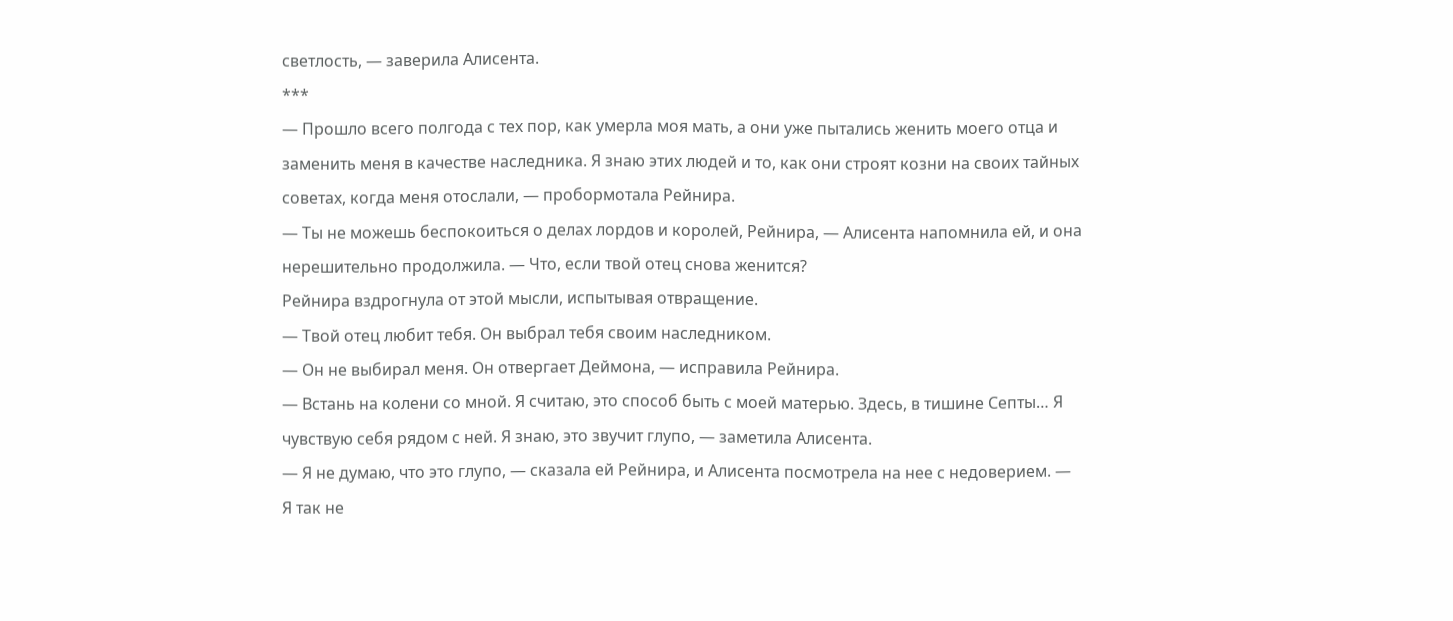светлость, — заверила Алисента.
***
— Прошло всего полгода с тех пор, как умерла моя мать, а они уже пытались женить моего отца и заменить меня в качестве наследника. Я знаю этих людей и то, как они строят козни на своих тайных советах, когда меня отослали, — пробормотала Рейнира.
— Ты не можешь беспокоиться о делах лордов и королей, Рейнира, — Алисента напомнила ей, и она нерешительно продолжила. — Что, если твой отец снова женится?
Рейнира вздрогнула от этой мысли, испытывая отвращение.
— Твой отец любит тебя. Он выбрал тебя своим наследником.
— Он не выбирал меня. Он отвергает Деймона, — исправила Рейнира.
— Встань на колени со мной. Я считаю, это способ быть с моей матерью. Здесь, в тишине Септы… Я чувствую себя рядом с ней. Я знаю, это звучит глупо, — заметила Алисента.
— Я не думаю, что это глупо, — сказала ей Рейнира, и Алисента посмотрела на нее с недоверием. — Я так не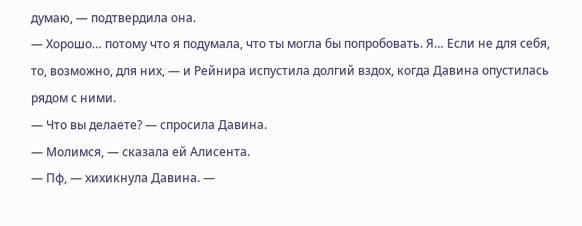думаю, — подтвердила она.
— Хорошо… потому что я подумала, что ты могла бы попробовать. Я… Если не для себя, то, возможно, для них, — и Рейнира испустила долгий вздох, когда Давина опустилась рядом с ними.
— Что вы делаете? — спросила Давина.
— Молимся, — сказала ей Алисента.
— Пф, — хихикнула Давина. —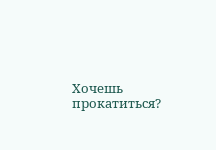Хочешь прокатиться?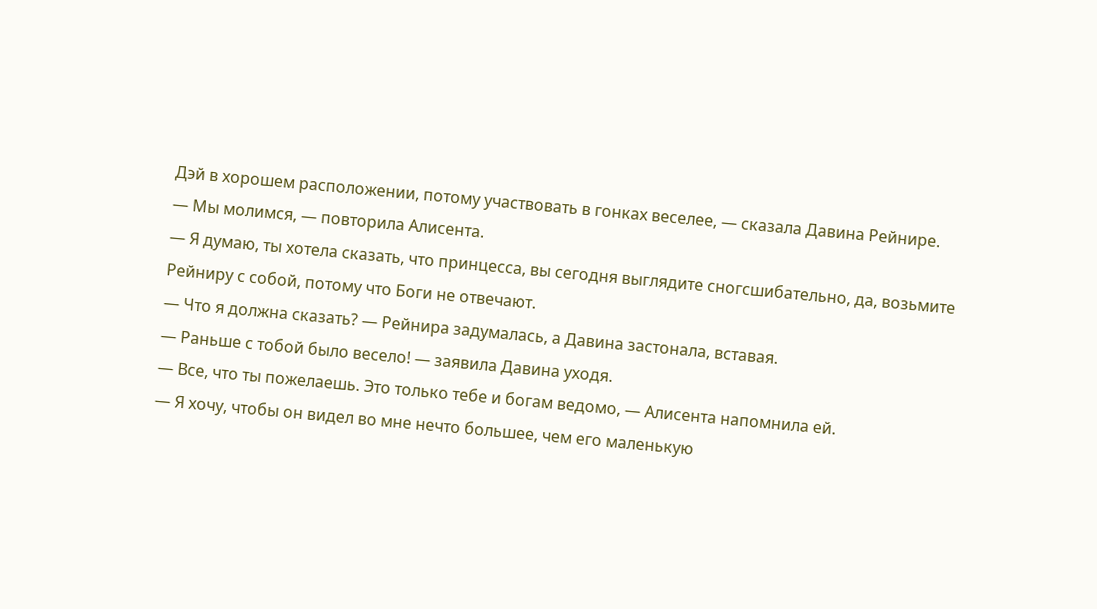Дэй в хорошем расположении, потому участвовать в гонках веселее, — сказала Давина Рейнире.
— Мы молимся, — повторила Алисента.
— Я думаю, ты хотела сказать, что принцесса, вы сегодня выглядите сногсшибательно, да, возьмите Рейниру с собой, потому что Боги не отвечают.
— Что я должна сказать? — Рейнира задумалась, а Давина застонала, вставая.
— Раньше с тобой было весело! — заявила Давина уходя.
— Все, что ты пожелаешь. Это только тебе и богам ведомо, — Алисента напомнила ей.
— Я хочу, чтобы он видел во мне нечто большее, чем его маленькую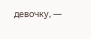девочку, —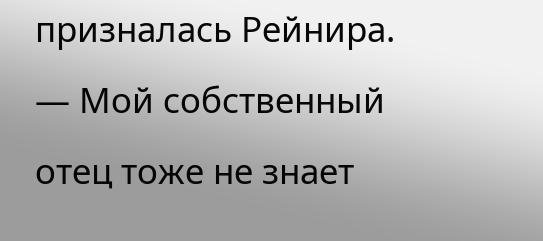призналась Рейнира.
— Мой собственный отец тоже не знает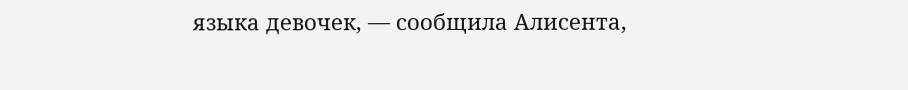языка девочек, — сообщила Алисента,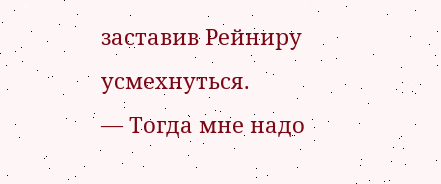заставив Рейниру усмехнуться.
— Тогда мне надо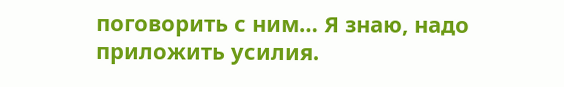поговорить с ним… Я знаю, надо приложить усилия.